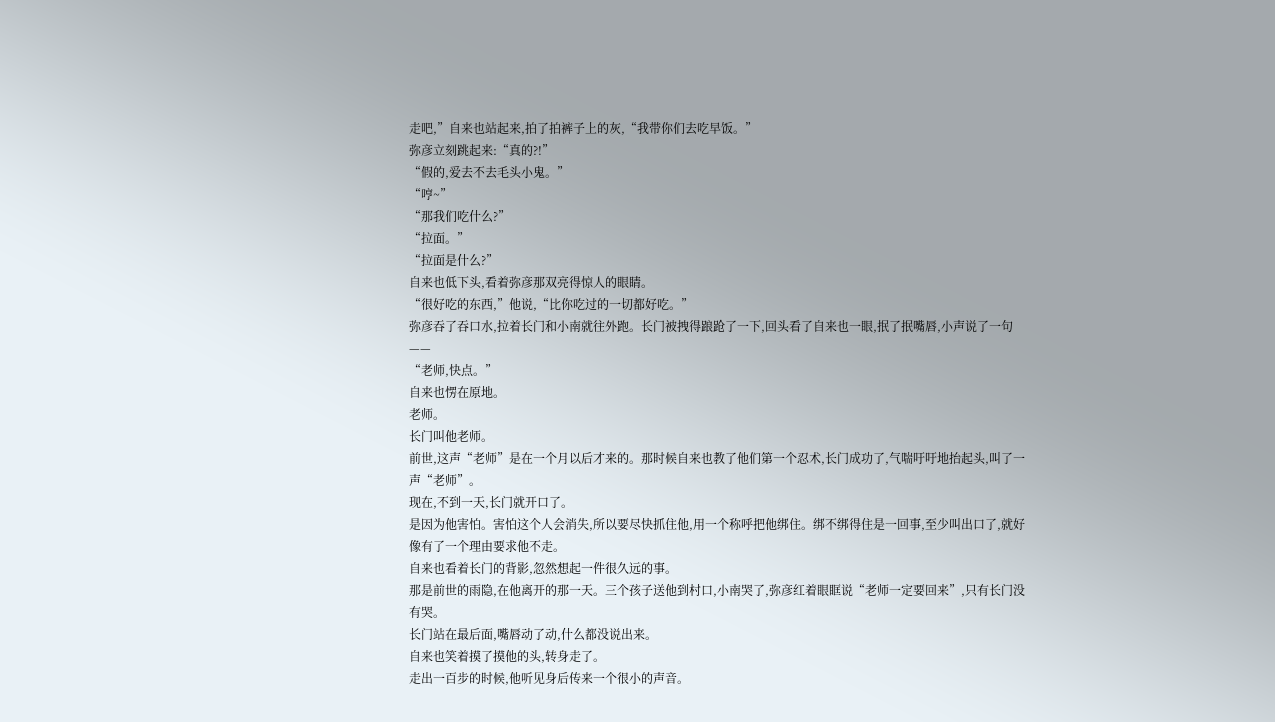走吧,”自来也站起来,拍了拍裤子上的灰,“我带你们去吃早饭。”
弥彦立刻跳起来:“真的?!”
“假的,爱去不去毛头小鬼。”
“哼~”
“那我们吃什么?”
“拉面。”
“拉面是什么?”
自来也低下头,看着弥彦那双亮得惊人的眼睛。
“很好吃的东西,”他说,“比你吃过的一切都好吃。”
弥彦吞了吞口水,拉着长门和小南就往外跑。长门被拽得踉跄了一下,回头看了自来也一眼,抿了抿嘴唇,小声说了一句——
“老师,快点。”
自来也愣在原地。
老师。
长门叫他老师。
前世,这声“老师”是在一个月以后才来的。那时候自来也教了他们第一个忍术,长门成功了,气喘吁吁地抬起头,叫了一声“老师”。
现在,不到一天,长门就开口了。
是因为他害怕。害怕这个人会消失,所以要尽快抓住他,用一个称呼把他绑住。绑不绑得住是一回事,至少叫出口了,就好像有了一个理由要求他不走。
自来也看着长门的背影,忽然想起一件很久远的事。
那是前世的雨隐,在他离开的那一天。三个孩子送他到村口,小南哭了,弥彦红着眼眶说“老师一定要回来”,只有长门没有哭。
长门站在最后面,嘴唇动了动,什么都没说出来。
自来也笑着摸了摸他的头,转身走了。
走出一百步的时候,他听见身后传来一个很小的声音。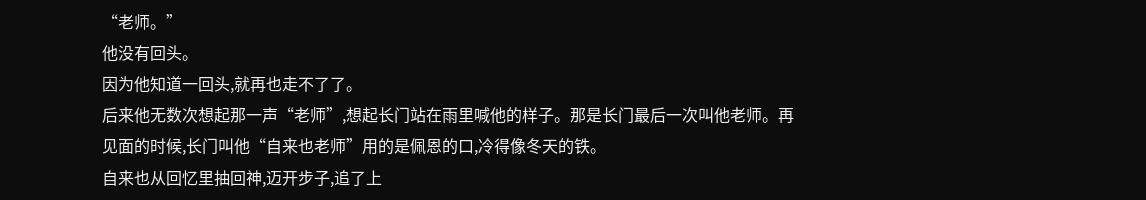“老师。”
他没有回头。
因为他知道一回头,就再也走不了了。
后来他无数次想起那一声“老师”,想起长门站在雨里喊他的样子。那是长门最后一次叫他老师。再见面的时候,长门叫他“自来也老师”用的是佩恩的口,冷得像冬天的铁。
自来也从回忆里抽回神,迈开步子,追了上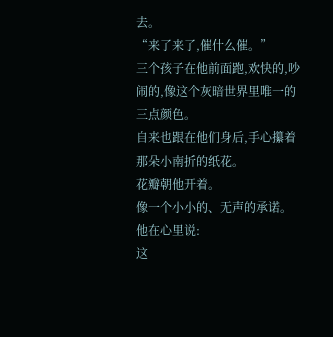去。
“来了来了,催什么催。”
三个孩子在他前面跑,欢快的,吵闹的,像这个灰暗世界里唯一的三点颜色。
自来也跟在他们身后,手心攥着那朵小南折的纸花。
花瓣朝他开着。
像一个小小的、无声的承诺。
他在心里说:
这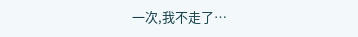一次,我不走了…